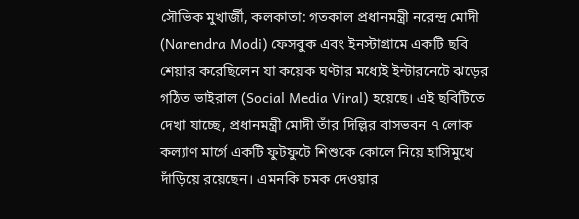সৌভিক মুখার্জী, কলকাতা: গতকাল প্রধানমন্ত্রী নরেন্দ্র মোদী (Narendra Modi) ফেসবুক এবং ইনস্টাগ্রামে একটি ছবি শেয়ার করেছিলেন যা কয়েক ঘণ্টার মধ্যেই ইন্টারনেটে ঝড়ের গঠিত ভাইরাল (Social Media Viral) হয়েছে। এই ছবিটিতে দেখা যাচ্ছে, প্রধানমন্ত্রী মোদী তাঁর দিল্লির বাসভবন ৭ লোক কল্যাণ মার্গে একটি ফুটফুটে শিশুকে কোলে নিয়ে হাসিমুখে দাঁড়িয়ে রয়েছেন। এমনকি চমক দেওয়ার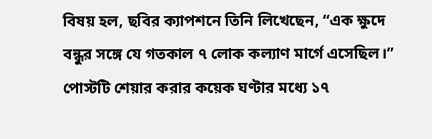বিষয় হল, ছবির ক্যাপশনে তিনি লিখেছেন, “এক ক্ষুদে বন্ধুর সঙ্গে যে গতকাল ৭ লোক কল্যাণ মার্গে এসেছিল।” পোস্টটি শেয়ার করার কয়েক ঘণ্টার মধ্যে ১৭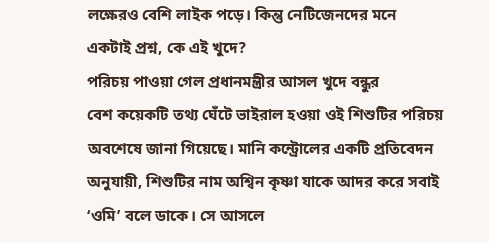লক্ষেরও বেশি লাইক পড়ে। কিন্তু নেটিজেনদের মনে একটাই প্রশ্ন, কে এই খুদে?
পরিচয় পাওয়া গেল প্রধানমন্ত্রীর আসল খুদে বন্ধুর
বেশ কয়েকটি তথ্য ঘেঁটে ভাইরাল হওয়া ওই শিশুটির পরিচয় অবশেষে জানা গিয়েছে। মানি কন্ট্রোলের একটি প্রতিবেদন অনুযায়ী, শিশুটির নাম অশ্বিন কৃষ্ণা যাকে আদর করে সবাই ‘ওমি’ বলে ডাকে। সে আসলে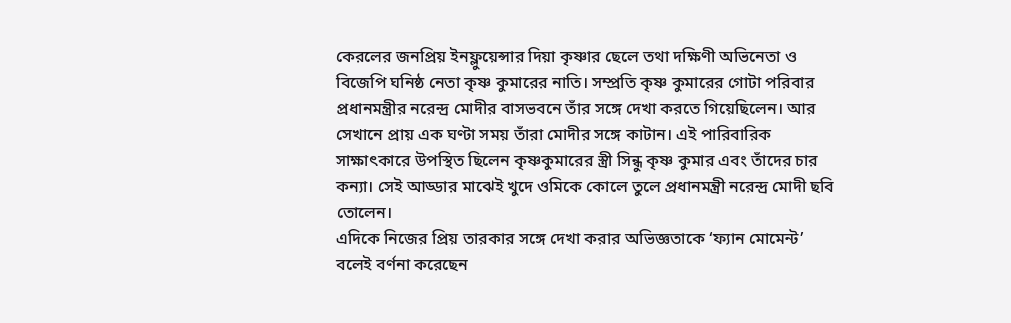কেরলের জনপ্রিয় ইনফ্লুয়েন্সার দিয়া কৃষ্ণার ছেলে তথা দক্ষিণী অভিনেতা ও বিজেপি ঘনিষ্ঠ নেতা কৃষ্ণ কুমারের নাতি। সম্প্রতি কৃষ্ণ কুমারের গোটা পরিবার প্রধানমন্ত্রীর নরেন্দ্র মোদীর বাসভবনে তাঁর সঙ্গে দেখা করতে গিয়েছিলেন। আর সেখানে প্রায় এক ঘণ্টা সময় তাঁরা মোদীর সঙ্গে কাটান। এই পারিবারিক সাক্ষাৎকারে উপস্থিত ছিলেন কৃষ্ণকুমারের স্ত্রী সিন্ধু কৃষ্ণ কুমার এবং তাঁদের চার কন্যা। সেই আড্ডার মাঝেই খুদে ওমিকে কোলে তুলে প্রধানমন্ত্রী নরেন্দ্র মোদী ছবি তোলেন।
এদিকে নিজের প্রিয় তারকার সঙ্গে দেখা করার অভিজ্ঞতাকে ‘ফ্যান মোমেন্ট’ বলেই বর্ণনা করেছেন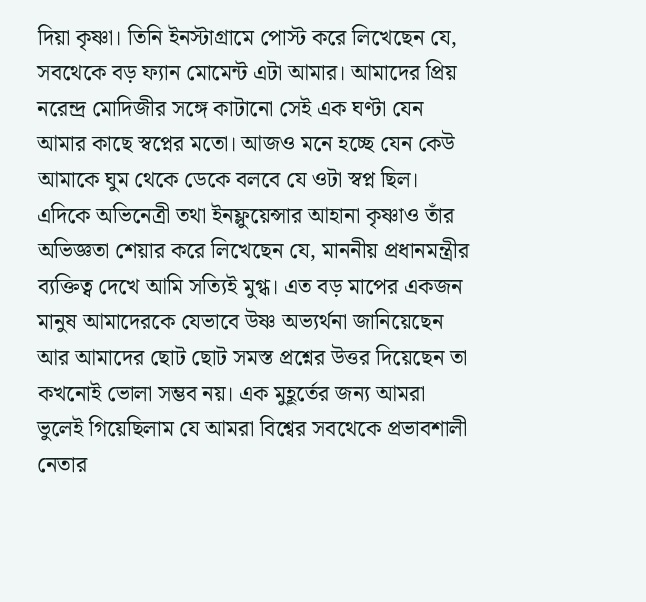দিয়া কৃষ্ণা। তিনি ইনস্টাগ্রামে পোস্ট করে লিখেছেন যে, সবথেকে বড় ফ্যান মোমেন্ট এটা আমার। আমাদের প্রিয় নরেন্দ্র মোদিজীর সঙ্গে কাটানো সেই এক ঘণ্টা যেন আমার কাছে স্বপ্নের মতো। আজও মনে হচ্ছে যেন কেউ আমাকে ঘুম থেকে ডেকে বলবে যে ওটা স্বপ্ন ছিল। এদিকে অভিনেত্রী তথা ইনফ্লুয়েন্সার আহানা কৃষ্ণাও তাঁর অভিজ্ঞতা শেয়ার করে লিখেছেন যে, মাননীয় প্রধানমন্ত্রীর ব্যক্তিত্ব দেখে আমি সত্যিই মুগ্ধ। এত বড় মাপের একজন মানুষ আমাদেরকে যেভাবে উষ্ণ অভ্যর্থনা জানিয়েছেন আর আমাদের ছোট ছোট সমস্ত প্রশ্নের উত্তর দিয়েছেন তা কখনোই ভোলা সম্ভব নয়। এক মুহূর্তের জন্য আমরা ভুলেই গিয়েছিলাম যে আমরা বিশ্বের সবথেকে প্রভাবশালী নেতার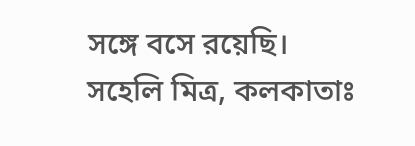সঙ্গে বসে রয়েছি।
সহেলি মিত্র, কলকাতাঃ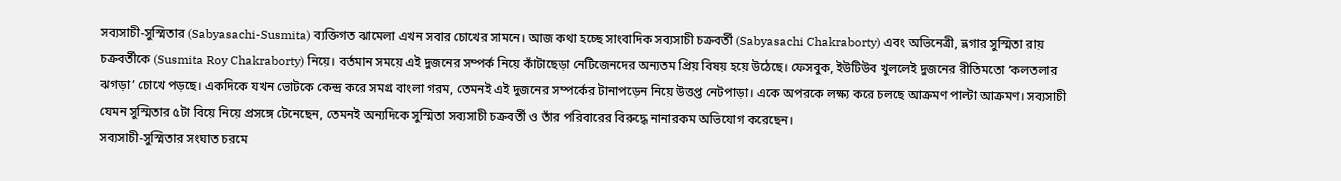সব্যসাচী-সুস্মিতার (Sabyasachi-Susmita) ব্যক্তিগত ঝামেলা এখন সবার চোখের সামনে। আজ কথা হচ্ছে সাংবাদিক সব্যসাচী চক্রবর্তী (Sabyasachi Chakraborty) এবং অভিনেত্রী, ভ্লগার সুস্মিতা রায় চক্রবর্তীকে (Susmita Roy Chakraborty) নিয়ে। বর্তমান সময়ে এই দুজনের সম্পর্ক নিয়ে কাঁটাছেড়া নেটিজেনদের অন্যতম প্রিয় বিষয় হয়ে উঠেছে। ফেসবুক, ইউটিউব খুললেই দুজনের রীতিমতো ‘কলতলার ঝগড়া’ চোখে পড়ছে। একদিকে যখন ভোটকে কেন্দ্র করে সমগ্র বাংলা গরম, তেমনই এই দুজনের সম্পর্কের টানাপড়েন নিয়ে উত্তপ্ত নেটপাড়া। একে অপরকে লক্ষ্য করে চলছে আক্রমণ পাল্টা আক্রমণ। সব্যসাচী যেমন সুস্মিতার ৫টা বিয়ে নিয়ে প্রসঙ্গে টেনেছেন, তেমনই অন্যদিকে সুস্মিতা সব্যসাচী চক্রবর্তী ও তাঁর পরিবারের বিরুদ্ধে নানারকম অভিযোগ করেছেন।
সব্যসাচী-সুস্মিতার সংঘাত চরমে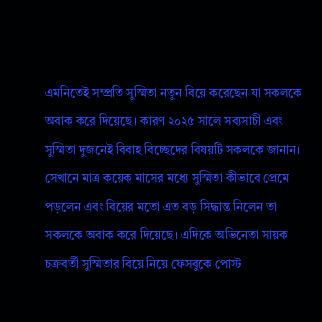এমনিতেই সম্প্রতি সুস্মিতা নতুন বিয়ে করেছেন যা সকলকে অবাক করে দিয়েছে। কারণ ২০২৫ সালে সব্যসাচী এবং সুস্মিতা দুজনেই বিবাহ বিচ্ছেদের বিষয়টি সকলকে জানান। সেখানে মাত্র কয়েক মাসের মধ্যে সুস্মিতা কীভাবে প্রেমে পড়লেন এবং বিয়ের মতো এত বড় সিদ্ধান্ত নিলেন তা সকলকে অবাক করে দিয়েছে। এদিকে অভিনেতা সায়ক চক্রবর্তী সুস্মিতার বিয়ে নিয়ে ফেসবুকে পোস্ট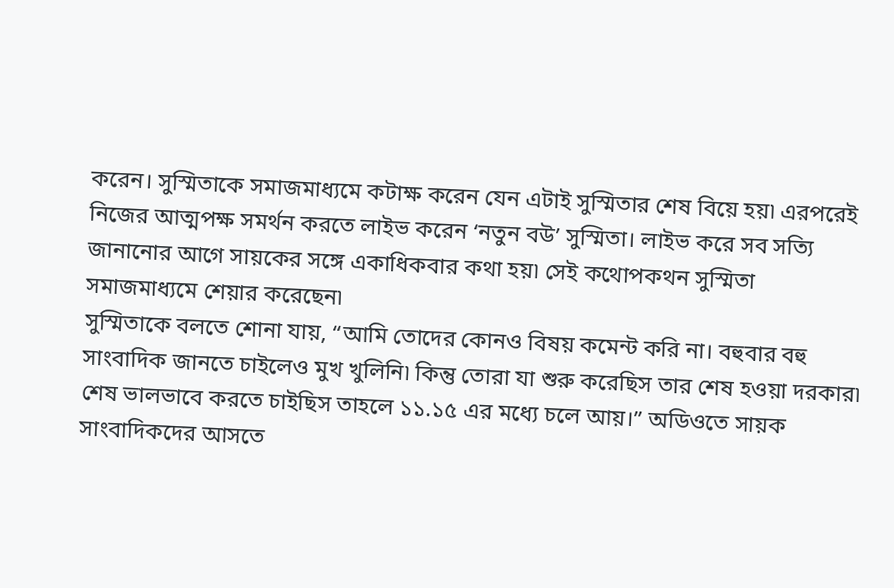করেন। সুস্মিতাকে সমাজমাধ্যমে কটাক্ষ করেন যেন এটাই সুস্মিতার শেষ বিয়ে হয়৷ এরপরেই নিজের আত্মপক্ষ সমর্থন করতে লাইভ করেন ‘নতুন বউ’ সুস্মিতা। লাইভ করে সব সত্যি জানানোর আগে সায়কের সঙ্গে একাধিকবার কথা হয়৷ সেই কথোপকথন সুস্মিতা সমাজমাধ্যমে শেয়ার করেছেন৷
সুস্মিতাকে বলতে শোনা যায়, “আমি তোদের কোনও বিষয় কমেন্ট করি না। বহুবার বহু সাংবাদিক জানতে চাইলেও মুখ খুলিনি৷ কিন্তু তোরা যা শুরু করেছিস তার শেষ হওয়া দরকার৷ শেষ ভালভাবে করতে চাইছিস তাহলে ১১.১৫ এর মধ্যে চলে আয়।” অডিওতে সায়ক সাংবাদিকদের আসতে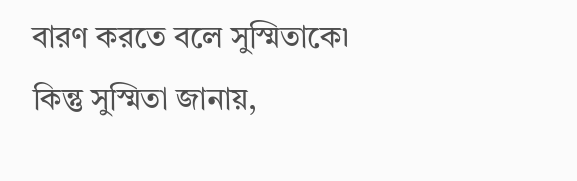বারণ করতে বলে সুস্মিতাকে৷ কিন্তু সুস্মিতা জানায়,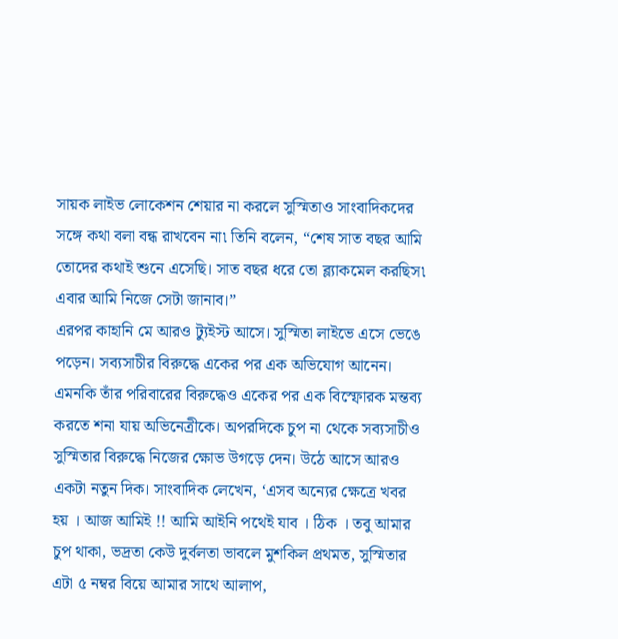সায়ক লাইভ লোকেশন শেয়ার না করলে সুস্মিতাও সাংবাদিকদের সঙ্গে কথা বলা বন্ধ রাখবেন না৷ তিনি বলেন, “শেষ সাত বছর আমি তোদের কথাই শুনে এসেছি। সাত বছর ধরে তো ব্ল্যাকমেল করছিস৷ এবার আমি নিজে সেটা জানাব।”
এরপর কাহানি মে আরও ট্যুইস্ট আসে। সুস্মিতা লাইভে এসে ভেঙে পড়েন। সব্যসাচীর বিরুদ্ধে একের পর এক অভিযোগ আনেন। এমনকি তাঁর পরিবারের বিরুদ্ধেও একের পর এক বিস্ফোরক মন্তব্য করতে শনা যায় অভিনেত্রীকে। অপরদিকে চুপ না থেকে সব্যসাচীও সুস্মিতার বিরুদ্ধে নিজের ক্ষোভ উগড়ে দেন। উঠে আসে আরও একটা নতুন দিক। সাংবাদিক লেখেন, ‘এসব অন্যের ক্ষেত্রে খবর হয় । আজ আমিই !! আমি আইনি পথেই যাব । ঠিক । তবু আমার চুপ থাকা, ভদ্রতা কেউ দুর্বলতা ভাবলে মুশকিল প্রথমত, সুস্মিতার এটা ৫ নম্বর বিয়ে আমার সাথে আলাপ,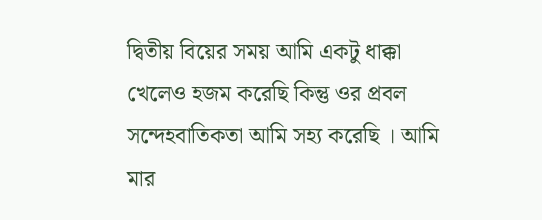দ্বিতীয় বিয়ের সময় আমি একটু ধাক্কা খেলেও হজম করেছি কিন্তু ওর প্রবল সন্দেহবাতিকতা আমি সহ্য করেছি । আমি মার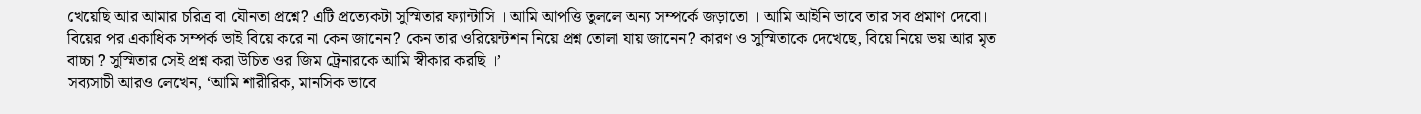খেয়েছি আর আমার চরিত্র বা যৌনতা প্রশ্নে? এটি প্রত্যেকটা সুস্মিতার ফ্যান্টাসি । আমি আপত্তি তুললে অন্য সম্পর্কে জড়াতো । আমি আইনি ভাবে তার সব প্রমাণ দেবো। বিয়ের পর একাধিক সম্পর্ক ভাই বিয়ে করে না কেন জানেন? কেন তার ওরিয়েন্টশন নিয়ে প্রশ্ন তোলা যায় জানেন? কারণ ও সুস্মিতাকে দেখেছে, বিয়ে নিয়ে ভয় আর মৃত বাচ্চা ? সুস্মিতার সেই প্রশ্ন করা উচিত ওর জিম ট্রেনারকে আমি স্বীকার করছি ।’
সব্যসাচী আরও লেখেন, ‘আমি শারীরিক, মানসিক ভাবে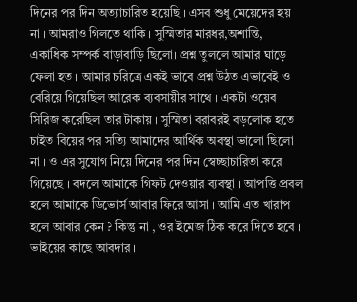দিনের পর দিন অত্যাচারিত হয়েছি । এসব শুধু মেয়েদের হয় না । আমরাও গিলতে থাকি । সুস্মিতার মারধর,অশান্তি, একাধিক সম্পর্ক বাড়াবাড়ি ছিলো। প্রশ্ন তুললে আমার ঘাড়ে ফেলা হত । আমার চরিত্রে একই ভাবে প্রশ্ন উঠত এভাবেই ও বেরিয়ে গিয়েছিল আরেক ব্যবসায়ীর সাথে । একটা ওয়েব সিরিজ করেছিল তার টাকায় । সুস্মিতা বরাবরই বড়লোক হতে চাইত বিয়ের পর সত্যি আমাদের আর্থিক অবস্থা ভালো ছিলো না । ও এর সুযোগ নিয়ে দিনের পর দিন স্বেচ্ছাচারিতা করে গিয়েছে । বদলে আমাকে গিফট দেওয়ার ব্যবস্থা । আপত্তি প্রবল হলে আমাকে ডিভোর্স আবার ফিরে আসা । আমি এত খারাপ হলে আবার কেন ? কিন্তু না , ওর ইমেজ ঠিক করে দিতে হবে । ভাইয়ের কাছে আবদার ।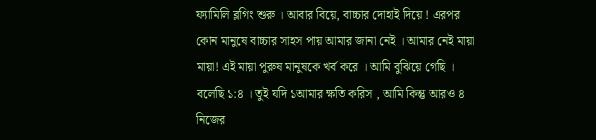ফ্যামিলি ব্লগিং শুরু । আবার বিয়ে, বাচ্চার দোহাই দিয়ে ! এরপর কোন মানুষে বাচ্চার সাহস পায় আমার জানা নেই । আমার নেই মায়া মায়া! এই মায়া পুরুষ মানুষকে খর্ব করে । আমি বুঝিয়ে গেছি । বলেছি ১:৪ । তুই যদি ১আমার ক্ষতি করিস , আমি কিন্তু আরও ৪ নিজের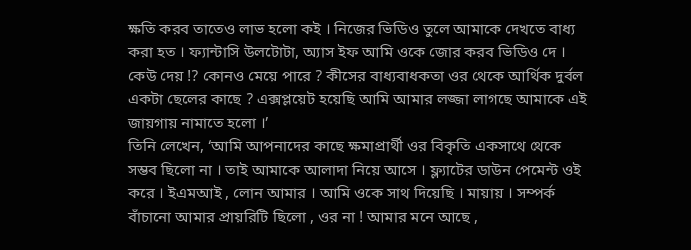ক্ষতি করব তাতেও লাভ হলো কই । নিজের ভিডিও তুলে আমাকে দেখতে বাধ্য করা হত । ফ্যান্টাসি উলটোটা, অ্যাস ইফ আমি ওকে জোর করব ভিডিও দে । কেউ দেয় !? কোনও মেয়ে পারে ? কীসের বাধ্যবাধকতা ওর থেকে আর্থিক দুর্বল একটা ছেলের কাছে ? এক্সপ্লয়েট হয়েছি আমি আমার লজ্জা লাগছে আমাকে এই জায়গায় নামাতে হলো ।’
তিনি লেখেন, ‘আমি আপনাদের কাছে ক্ষমাপ্রার্থী ওর বিকৃতি একসাথে থেকে সম্ভব ছিলো না । তাই আমাকে আলাদা নিয়ে আসে । ফ্ল্যাটের ডাউন পেমেন্ট ওই করে । ইএমআই , লোন আমার । আমি ওকে সাথ দিয়েছি । মায়ায় । সম্পর্ক বাঁচানো আমার প্রায়রিটি ছিলো , ওর না ! আমার মনে আছে ,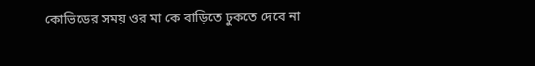কোভিডের সময় ওর মা কে বাড়িতে ঢুকতে দেবে না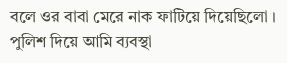বলে ওর বাবা মেরে নাক ফাটিয়ে দিয়েছিলো । পুলিশ দিয়ে আমি ব্যবস্থা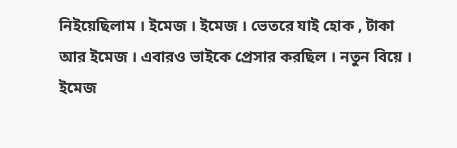নিইয়েছিলাম । ইমেজ । ইমেজ । ভেতরে যাই হোক , টাকা আর ইমেজ । এবারও ভাইকে প্রেসার করছিল । নতুন বিয়ে । ইমেজ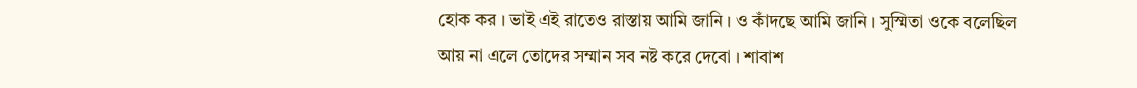হোক কর । ভাই এই রাতেও রাস্তায় আমি জানি । ও কাঁদছে আমি জানি । সুস্মিতা ওকে বলেছিল আয় না এলে তোদের সম্মান সব নষ্ট করে দেবো । শাবাশ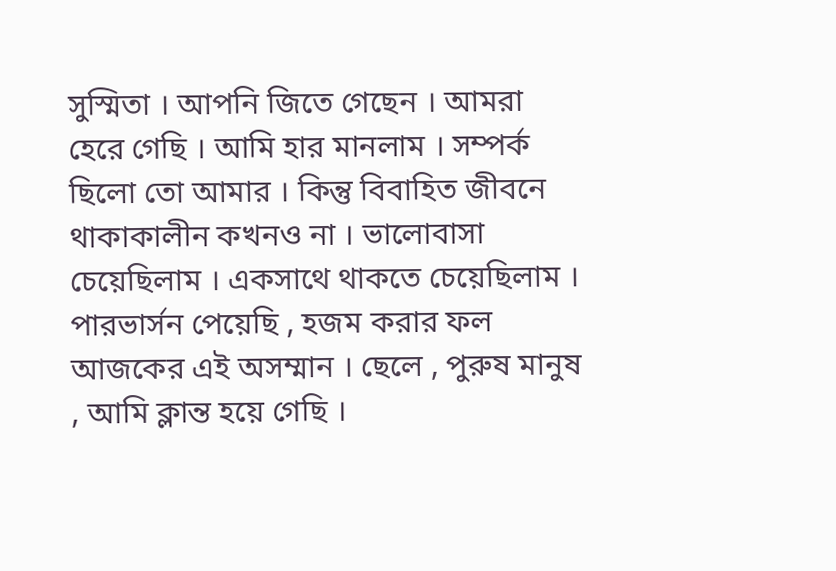সুস্মিতা । আপনি জিতে গেছেন । আমরা হেরে গেছি । আমি হার মানলাম । সম্পর্ক ছিলো তো আমার । কিন্তু বিবাহিত জীবনে থাকাকালীন কখনও না । ভালোবাসা চেয়েছিলাম । একসাথে থাকতে চেয়েছিলাম । পারভার্সন পেয়েছি , হজম করার ফল আজকের এই অসম্মান । ছেলে , পুরুষ মানুষ , আমি ক্লান্ত হয়ে গেছি ।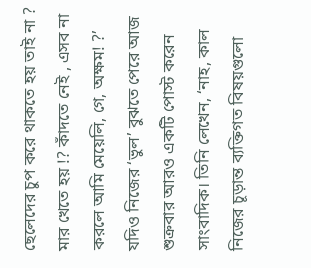ছেলেদের চুপ করে থাকতে হয় তাই না ? মার খেতে হয় !? কাঁদতে নেই , এসব না করলে আমি মেয়েলি, গে, অক্ষম! ?’
যদিও নিজের ‘ভুল’ বুঝতে পেরে আজ শুক্রবার আরও একটি পোস্ট করেন সাংবাদিক। তিনি লেখেন, ‘নাহ, কাল নিজের চূড়ান্ত ব্যক্তিগত বিষয়গুলো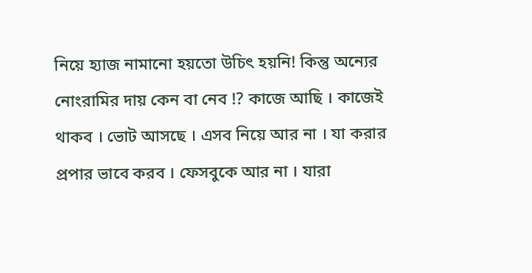নিয়ে হ্যাজ নামানো হয়তো উচিৎ হয়নি! কিন্তু অন্যের নোংরামির দায় কেন বা নেব !? কাজে আছি । কাজেই থাকব । ভোট আসছে । এসব নিয়ে আর না । যা করার প্রপার ভাবে করব । ফেসবুকে আর না । যারা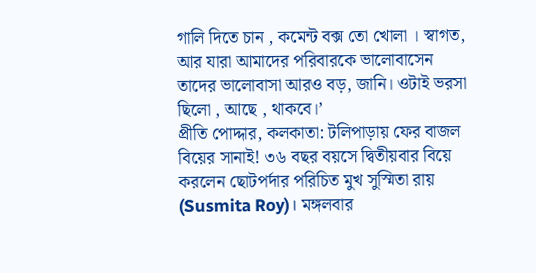গালি দিতে চান , কমেন্ট বক্স তো খোলা । স্বাগত, আর যারা আমাদের পরিবারকে ভালোবাসেন তাদের ভালোবাসা আরও বড়, জানি। ওটাই ভরসা ছিলো , আছে , থাকবে।’
প্রীতি পোদ্দার, কলকাতা: টলিপাড়ায় ফের বাজল বিয়ের সানাই! ৩৬ বছর বয়সে দ্বিতীয়বার বিয়ে করলেন ছোটপর্দার পরিচিত মুখ সুস্মিতা রায় (Susmita Roy)। মঙ্গলবার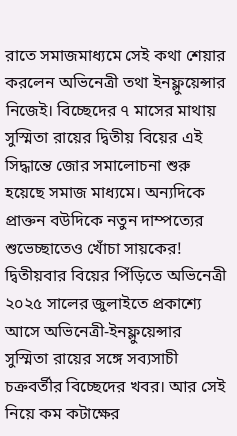রাতে সমাজমাধ্যমে সেই কথা শেয়ার করলেন অভিনেত্রী তথা ইনফ্লুয়েন্সার নিজেই। বিচ্ছেদের ৭ মাসের মাথায় সুস্মিতা রায়ের দ্বিতীয় বিয়ের এই সিদ্ধান্তে জোর সমালোচনা শুরু হয়েছে সমাজ মাধ্যমে। অন্যদিকে প্রাক্তন বউদিকে নতুন দাম্পত্যের শুভেচ্ছাতেও খোঁচা সায়কের!
দ্বিতীয়বার বিয়ের পিঁড়িতে অভিনেত্রী
২০২৫ সালের জুলাইতে প্রকাশ্যে আসে অভিনেত্রী-ইনফ্লুয়েন্সার সুস্মিতা রায়ের সঙ্গে সব্যসাচী চক্রবর্তীর বিচ্ছেদের খবর। আর সেই নিয়ে কম কটাক্ষের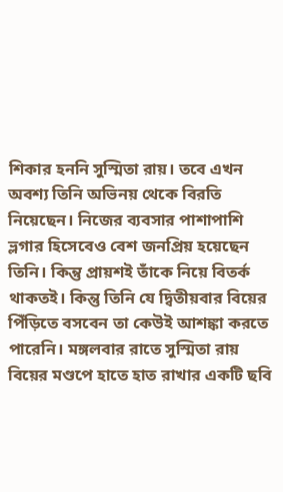শিকার হননি সুস্মিতা রায়। তবে এখন অবশ্য তিনি অভিনয় থেকে বিরতি নিয়েছেন। নিজের ব্যবসার পাশাপাশি ভ্লগার হিসেবেও বেশ জনপ্রিয় হয়েছেন তিনি। কিন্তু প্রায়শই তাঁকে নিয়ে বিতর্ক থাকতই। কিন্তু তিনি যে দ্বিতীয়বার বিয়ের পিঁড়িতে বসবেন তা কেউই আশঙ্কা করতে পারেনি। মঙ্গলবার রাতে সুস্মিতা রায় বিয়ের মণ্ডপে হাতে হাত রাখার একটি ছবি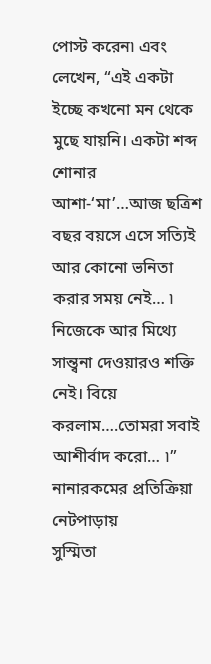পোস্ট করেন৷ এবং লেখেন, “এই একটা ইচ্ছে কখনো মন থেকে মুছে যায়নি। একটা শব্দ শোনার আশা-‘মা’…আজ ছত্রিশ বছর বয়সে এসে সত্যিই আর কোনো ভনিতা করার সময় নেই… ৷ নিজেকে আর মিথ্যে সান্ত্বনা দেওয়ারও শক্তি নেই। বিয়ে করলাম….তোমরা সবাই আশীর্বাদ করো… ৷”
নানারকমের প্রতিক্রিয়া নেটপাড়ায়
সুস্মিতা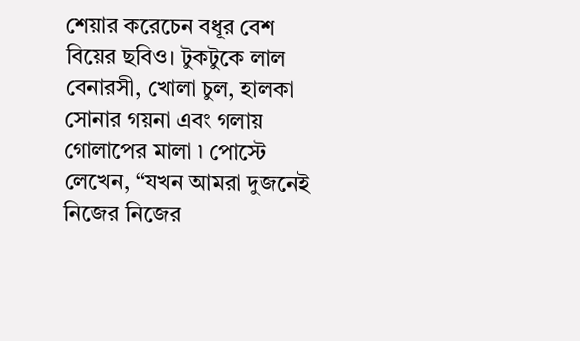শেয়ার করেচেন বধূর বেশ বিয়ের ছবিও। টুকটুকে লাল বেনারসী, খোলা চুল, হালকা সোনার গয়না এবং গলায় গোলাপের মালা ৷ পোস্টে লেখেন, “যখন আমরা দুজনেই নিজের নিজের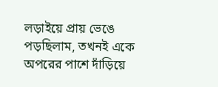লড়াইয়ে প্রায় ভেঙে পড়ছিলাম, তখনই একে অপরের পাশে দাঁড়িয়ে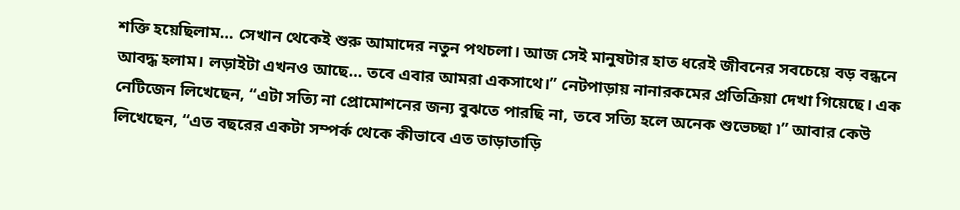শক্তি হয়েছিলাম… সেখান থেকেই শুরু আমাদের নতুন পথচলা। আজ সেই মানুষটার হাত ধরেই জীবনের সবচেয়ে বড় বন্ধনে আবদ্ধ হলাম। লড়াইটা এখনও আছে… তবে এবার আমরা একসাথে।” নেটপাড়ায় নানারকমের প্রতিক্রিয়া দেখা গিয়েছে। এক নেটিজেন লিখেছেন, “এটা সত্যি না প্রোমোশনের জন্য বুঝতে পারছি না, তবে সত্যি হলে অনেক শুভেচ্ছা ৷” আবার কেউ লিখেছেন, “এত বছরের একটা সম্পর্ক থেকে কীভাবে এত তাড়াতাড়ি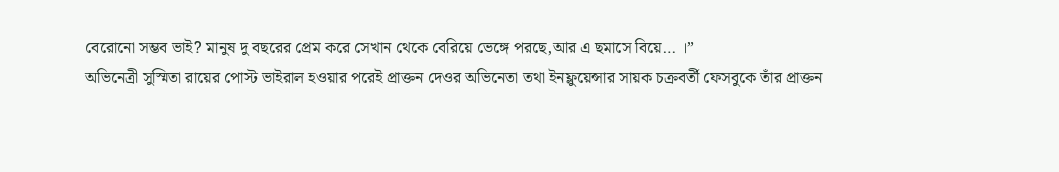বেরোনো সম্ভব ভাই? মানুষ দু বছরের প্রেম করে সেখান থেকে বেরিয়ে ভেঙ্গে পরছে,আর এ ছমাসে বিয়ে… ।”
অভিনেত্রী সুস্মিতা রায়ের পোস্ট ভাইরাল হওয়ার পরেই প্রাক্তন দেওর অভিনেতা তথা ইনফ্লুয়েন্সার সায়ক চক্রবর্তী ফেসবুকে তাঁর প্রাক্তন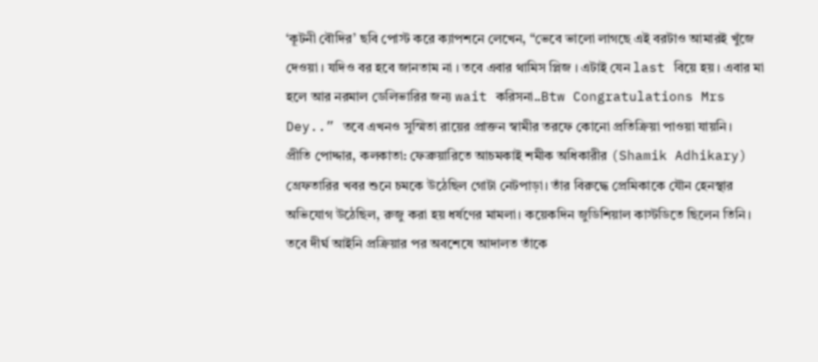‘কূটনী বৌদির’ ছবি পোস্ট করে ক্যাপশনে লেখেন, “ভেবে ভালো লাগছে এই বরটাও আমারই খুঁজে দেওয়া । যদিও বর হবে জানতাম না । তবে এবার থামিস প্লিজ । এটাই যেন last বিয়ে হয়। এবার মা হলে আর নরমাল ডেলিভারির জন্য wait করিসনা..Btw Congratulations Mrs Dey..” তবে এখনও সুস্মিতা রায়ের প্রাক্তন স্বামীর তরফে কোনো প্রতিক্রিয়া পাওয়া যায়নি।
প্রীতি পোদ্দার, কলকাতা: ফেব্রুয়ারিতে আচমকাই শমীক অধিকারীর (Shamik Adhikary) গ্রেফতারির খবর শুনে চমকে উঠেছিল গোটা নেটপাড়া। তাঁর বিরুদ্ধে প্রেমিকাকে যৌন হেনস্থার অভিযোগ উঠেছিল, রুজু করা হয় ধর্ষণের মামলা। কয়েকদিন জুডিশিয়াল কাস্টডিতে ছিলেন তিনি। তবে দীর্ঘ আইনি প্রক্রিয়ার পর অবশেষে আদালত তাঁকে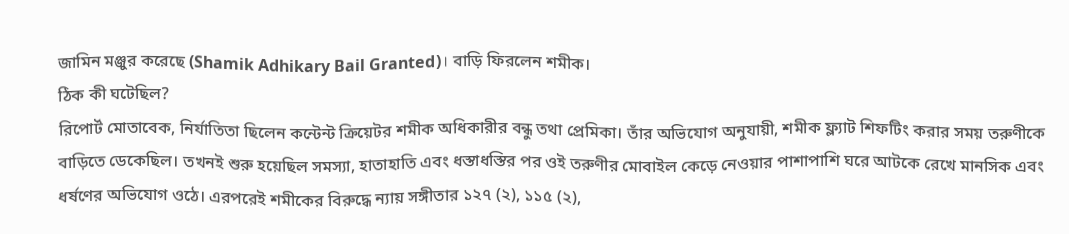জামিন মঞ্জুর করেছে (Shamik Adhikary Bail Granted)। বাড়ি ফিরলেন শমীক।
ঠিক কী ঘটেছিল?
রিপোর্ট মোতাবেক, নির্যাতিতা ছিলেন কন্টেন্ট ক্রিয়েটর শমীক অধিকারীর বন্ধু তথা প্রেমিকা। তাঁর অভিযোগ অনুযায়ী, শমীক ফ্ল্যাট শিফটিং করার সময় তরুণীকে বাড়িতে ডেকেছিল। তখনই শুরু হয়েছিল সমস্যা, হাতাহাতি এবং ধস্তাধস্তির পর ওই তরুণীর মোবাইল কেড়ে নেওয়ার পাশাপাশি ঘরে আটকে রেখে মানসিক এবং ধর্ষণের অভিযোগ ওঠে। এরপরেই শমীকের বিরুদ্ধে ন্যায় সঙ্গীতার ১২৭ (২), ১১৫ (২),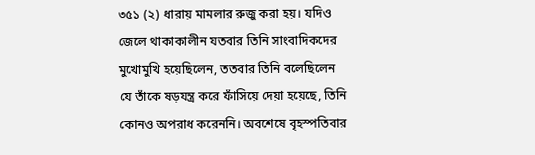৩৫১ (২) ধারায় মামলার রুজু করা হয়। যদিও জেলে থাকাকালীন যতবার তিনি সাংবাদিকদের মুখোমুখি হয়েছিলেন, ততবার তিনি বলেছিলেন যে তাঁকে ষড়যন্ত্র করে ফাঁসিয়ে দেয়া হয়েছে, তিনি কোনও অপরাধ করেননি। অবশেষে বৃহস্পতিবার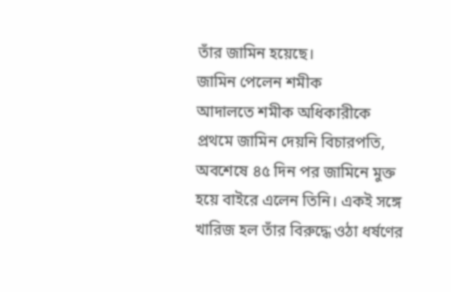তাঁর জামিন হয়েছে।
জামিন পেলেন শমীক
আদালতে শমীক অধিকারীকে প্রথমে জামিন দেয়নি বিচারপতি, অবশেষে ৪৫ দিন পর জামিনে মুক্ত হয়ে বাইরে এলেন তিনি। একই সঙ্গে খারিজ হল তাঁর বিরুদ্ধে ওঠা ধর্ষণের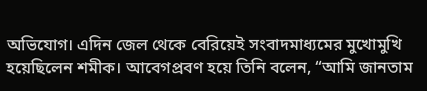অভিযোগ। এদিন জেল থেকে বেরিয়েই সংবাদমাধ্যমের মুখোমুখি হয়েছিলেন শমীক। আবেগপ্রবণ হয়ে তিনি বলেন, “আমি জানতাম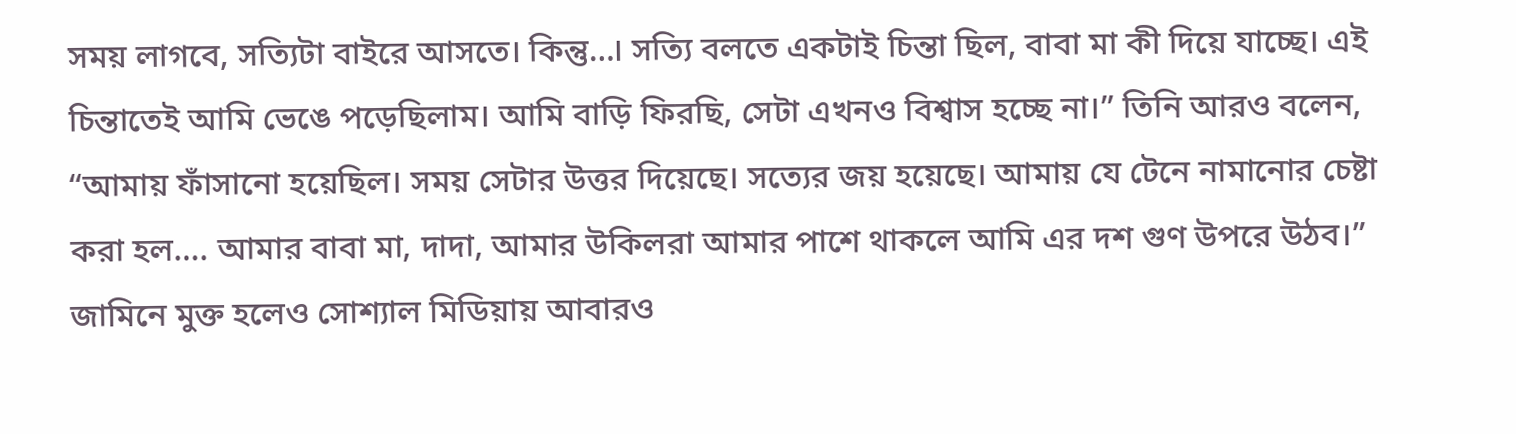সময় লাগবে, সত্যিটা বাইরে আসতে। কিন্তু…। সত্যি বলতে একটাই চিন্তা ছিল, বাবা মা কী দিয়ে যাচ্ছে। এই চিন্তাতেই আমি ভেঙে পড়েছিলাম। আমি বাড়ি ফিরছি, সেটা এখনও বিশ্বাস হচ্ছে না।” তিনি আরও বলেন, “আমায় ফাঁসানো হয়েছিল। সময় সেটার উত্তর দিয়েছে। সত্যের জয় হয়েছে। আমায় যে টেনে নামানোর চেষ্টা করা হল…. আমার বাবা মা, দাদা, আমার উকিলরা আমার পাশে থাকলে আমি এর দশ গুণ উপরে উঠব।”
জামিনে মুক্ত হলেও সোশ্যাল মিডিয়ায় আবারও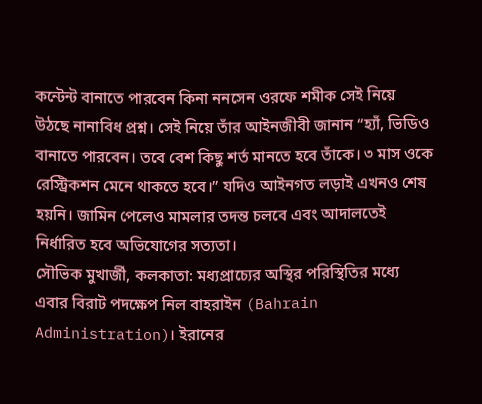কন্টেন্ট বানাতে পারবেন কিনা ননসেন ওরফে শমীক সেই নিয়ে উঠছে নানাবিধ প্রশ্ন। সেই নিয়ে তাঁর আইনজীবী জানান “হ্যাঁ, ভিডিও বানাতে পারবেন। তবে বেশ কিছু শর্ত মানতে হবে তাঁকে। ৩ মাস ওকে রেস্ট্রিকশন মেনে থাকতে হবে।” যদিও আইনগত লড়াই এখনও শেষ হয়নি। জামিন পেলেও মামলার তদন্ত চলবে এবং আদালতেই নির্ধারিত হবে অভিযোগের সত্যতা।
সৌভিক মুখার্জী, কলকাতা: মধ্যপ্রাচ্যের অস্থির পরিস্থিতির মধ্যে এবার বিরাট পদক্ষেপ নিল বাহরাইন (Bahrain Administration)। ইরানের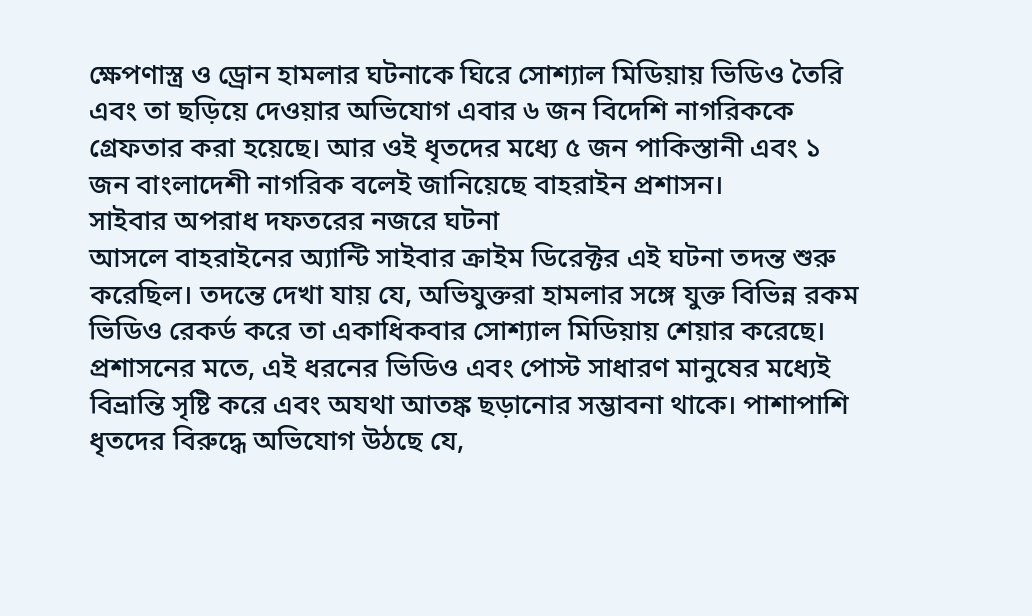ক্ষেপণাস্ত্র ও ড্রোন হামলার ঘটনাকে ঘিরে সোশ্যাল মিডিয়ায় ভিডিও তৈরি এবং তা ছড়িয়ে দেওয়ার অভিযোগ এবার ৬ জন বিদেশি নাগরিককে গ্রেফতার করা হয়েছে। আর ওই ধৃতদের মধ্যে ৫ জন পাকিস্তানী এবং ১ জন বাংলাদেশী নাগরিক বলেই জানিয়েছে বাহরাইন প্রশাসন।
সাইবার অপরাধ দফতরের নজরে ঘটনা
আসলে বাহরাইনের অ্যান্টি সাইবার ক্রাইম ডিরেক্টর এই ঘটনা তদন্ত শুরু করেছিল। তদন্তে দেখা যায় যে, অভিযুক্তরা হামলার সঙ্গে যুক্ত বিভিন্ন রকম ভিডিও রেকর্ড করে তা একাধিকবার সোশ্যাল মিডিয়ায় শেয়ার করেছে। প্রশাসনের মতে, এই ধরনের ভিডিও এবং পোস্ট সাধারণ মানুষের মধ্যেই বিভ্রান্তি সৃষ্টি করে এবং অযথা আতঙ্ক ছড়ানোর সম্ভাবনা থাকে। পাশাপাশি ধৃতদের বিরুদ্ধে অভিযোগ উঠছে যে,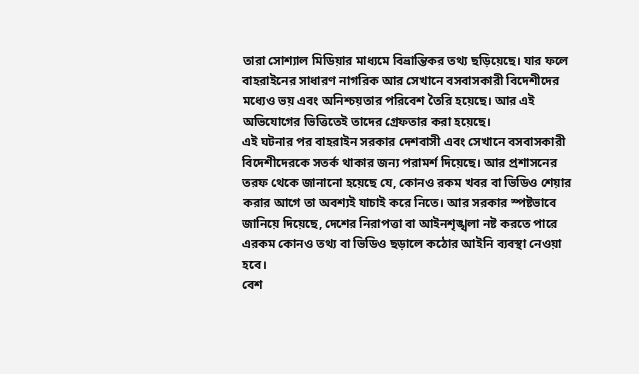তারা সোশ্যাল মিডিয়ার মাধ্যমে বিভ্রান্তিকর তথ্য ছড়িয়েছে। যার ফলে বাহরাইনের সাধারণ নাগরিক আর সেখানে বসবাসকারী বিদেশীদের মধ্যেও ভয় এবং অনিশ্চয়তার পরিবেশ তৈরি হয়েছে। আর এই অভিযোগের ভিত্তিতেই তাদের গ্রেফতার করা হয়েছে।
এই ঘটনার পর বাহরাইন সরকার দেশবাসী এবং সেখানে বসবাসকারী বিদেশীদেরকে সতর্ক থাকার জন্য পরামর্শ দিয়েছে। আর প্রশাসনের তরফ থেকে জানানো হয়েছে যে, কোনও রকম খবর বা ভিডিও শেয়ার করার আগে তা অবশ্যই যাচাই করে নিতে। আর সরকার স্পষ্টভাবে জানিয়ে দিয়েছে, দেশের নিরাপত্তা বা আইনশৃঙ্খলা নষ্ট করতে পারে এরকম কোনও তথ্য বা ভিডিও ছড়ালে কঠোর আইনি ব্যবস্থা নেওয়া হবে।
বেশ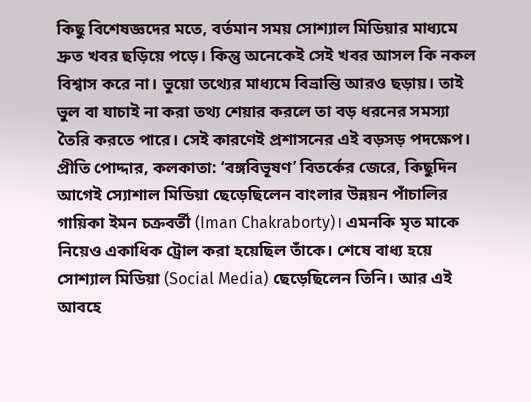কিছু বিশেষজ্ঞদের মতে, বর্তমান সময় সোশ্যাল মিডিয়ার মাধ্যমে দ্রুত খবর ছড়িয়ে পড়ে। কিন্তু অনেকেই সেই খবর আসল কি নকল বিশ্বাস করে না। ভুয়ো তথ্যের মাধ্যমে বিভ্রান্তি আরও ছড়ায়। তাই ভুল বা যাচাই না করা তথ্য শেয়ার করলে তা বড় ধরনের সমস্যা তৈরি করতে পারে। সেই কারণেই প্রশাসনের এই বড়সড় পদক্ষেপ।
প্রীতি পোদ্দার, কলকাতা: ‘বঙ্গবিভূষণ’ বিতর্কের জেরে, কিছুদিন আগেই স্যোশাল মিডিয়া ছেড়েছিলেন বাংলার উন্নয়ন পাঁচালির গায়িকা ইমন চক্রবর্তী (Iman Chakraborty)। এমনকি মৃত মাকে নিয়েও একাধিক ট্রোল করা হয়েছিল তাঁকে। শেষে বাধ্য হয়ে সোশ্যাল মিডিয়া (Social Media) ছেড়েছিলেন তিনি। আর এই আবহে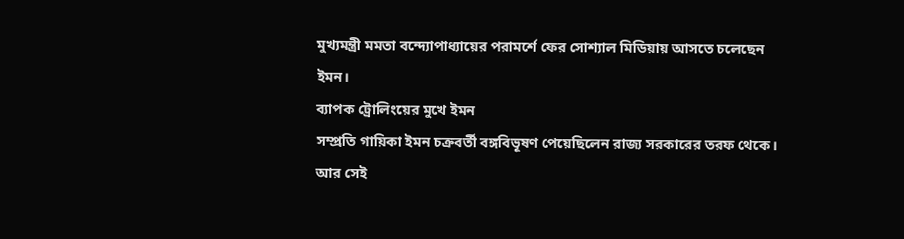মুখ্যমন্ত্রী মমতা বন্দ্যোপাধ্যায়ের পরামর্শে ফের সোশ্যাল মিডিয়ায় আসতে চলেছেন ইমন।
ব্যাপক ট্রোলিংয়ের মুখে ইমন
সম্প্রতি গায়িকা ইমন চক্রবর্তী বঙ্গবিভূষণ পেয়েছিলেন রাজ্য সরকারের তরফ থেকে। আর সেই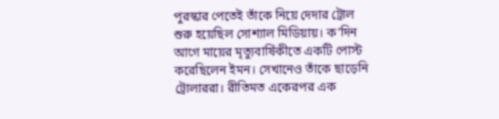পুরস্কার পেতেই তাঁকে নিয়ে দেদার ট্রোল শুরু হয়েছিল সোশ্যাল মিডিয়ায়। ক’দিন আগে মায়ের মৃত্যুবার্ষিকীতে একটি পোস্ট করেছিলেন ইমন। সেখানেও তাঁকে ছাড়েনি ট্রোলাররা। রীতিমত একেরপর এক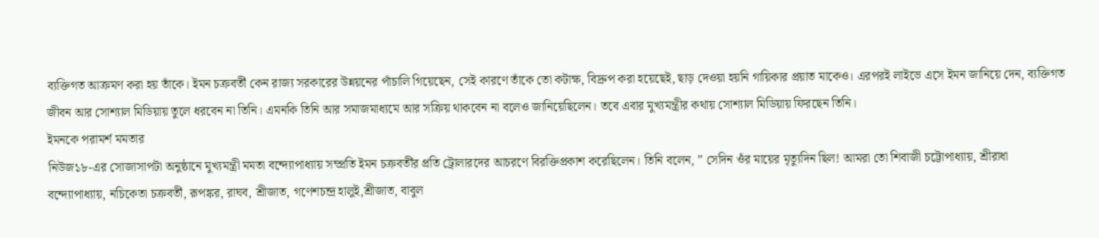ব্যক্তিগত আক্রমণ করা হয় তাঁকে। ইমন চক্রবর্তী কেন রাজ্য সরকারের উন্নয়নের পাঁচালি গিয়েছেন, সেই কারণে তাঁকে তো কটাক্ষ, বিদ্রুপ করা হয়েছেই, ছাড় দেওয়া হয়নি গায়িকার প্রয়াত মাকেও। এরপরই লাইভে এসে ইমন জানিয়ে দেন, ব্যক্তিগত জীবন আর সোশ্যাল মিডিয়ায় তুলে ধরবেন না তিনি। এমনকি তিনি আর সমাজমাধ্যমে আর সক্রিয় থাকবেন না বলেও জানিয়েছিলেন। তবে এবার মুখ্যমন্ত্রীর কথায় সোশ্যাল মিডিয়ায় ফিরছেন তিনি।
ইমনকে পরামর্শ মমতার
নিউজ১৮-এর সোজাসাপটা অনুষ্ঠানে মুখ্যমন্ত্রী মমতা বন্দ্যোপাধ্যায় সম্প্রতি ইমন চক্রবর্তীর প্রতি ট্রোলারদের আচরণে বিরক্তিপ্রকাশ করেছিলেন। তিনি বলেন, ” সেদিন ওঁর মায়ের মৃত্যুদিন ছিল! আমরা তো শিবাজী চট্টোপাধ্যায়, শ্রীরাধা বন্দ্যোপাধ্যায়, নচিকেতা চক্রবর্তী, রূপঙ্কর, রাঘব, শ্রীজাত, গণেশচন্দ্র হালুই,শ্রীজাত, বাবুল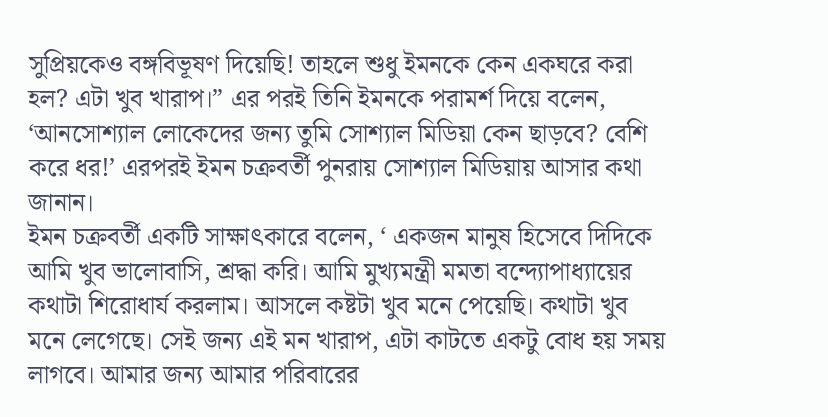সুপ্রিয়কেও বঙ্গবিভূষণ দিয়েছি! তাহলে শুধু ইমনকে কেন একঘরে করা হল? এটা খুব খারাপ।” এর পরই তিনি ইমনকে পরামর্শ দিয়ে বলেন, ‘আনসোশ্যাল লোকেদের জন্য তুমি সোশ্যাল মিডিয়া কেন ছাড়বে? বেশি করে ধর!’ এরপরই ইমন চক্রবর্তী পুনরায় সোশ্যাল মিডিয়ায় আসার কথা জানান।
ইমন চক্রবর্তী একটি সাক্ষাৎকারে বলেন, ‘ একজন মানুষ হিসেবে দিদিকে আমি খুব ভালোবাসি, শ্রদ্ধা করি। আমি মুখ্যমন্ত্রী মমতা বন্দ্যোপাধ্যায়ের কথাটা শিরোধার্য করলাম। আসলে কষ্টটা খুব মনে পেয়েছি। কথাটা খুব মনে লেগেছে। সেই জন্য এই মন খারাপ, এটা কাটতে একটু বোধ হয় সময় লাগবে। আমার জন্য আমার পরিবারের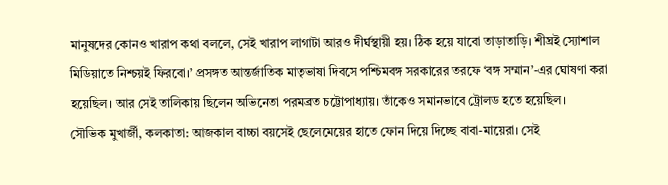মানুষদের কোনও খারাপ কথা বললে, সেই খারাপ লাগাটা আরও দীর্ঘস্থায়ী হয়। ঠিক হয়ে যাবো তাড়াতাড়ি। শীঘ্রই স্যোশাল মিডিয়াতে নিশ্চয়ই ফিরবো।’ প্রসঙ্গত আন্তর্জাতিক মাতৃভাষা দিবসে পশ্চিমবঙ্গ সরকারের তরফে ‘বঙ্গ সম্মান’-এর ঘোষণা করা হয়েছিল। আর সেই তালিকায় ছিলেন অভিনেতা পরমব্রত চট্টোপাধ্যায়। তাঁকেও সমানভাবে ট্রোলড হতে হয়েছিল।
সৌভিক মুখার্জী, কলকাতা: আজকাল বাচ্চা বয়সেই ছেলেমেয়ের হাতে ফোন দিয়ে দিচ্ছে বাবা-মায়েরা। সেই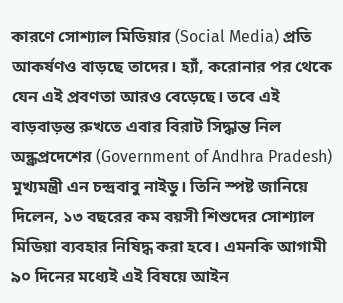কারণে সোশ্যাল মিডিয়ার (Social Media) প্রতি আকর্ষণও বাড়ছে তাদের। হ্যাঁ, করোনার পর থেকে যেন এই প্রবণতা আরও বেড়েছে। তবে এই বাড়বাড়ন্ত রুখতে এবার বিরাট সিদ্ধান্ত নিল অন্ধ্রপ্রদেশের (Government of Andhra Pradesh) মুখ্যমন্ত্রী এন চন্দ্রবাবু নাইডু। তিনি স্পষ্ট জানিয়ে দিলেন, ১৩ বছরের কম বয়সী শিশুদের সোশ্যাল মিডিয়া ব্যবহার নিষিদ্ধ করা হবে। এমনকি আগামী ৯০ দিনের মধ্যেই এই বিষয়ে আইন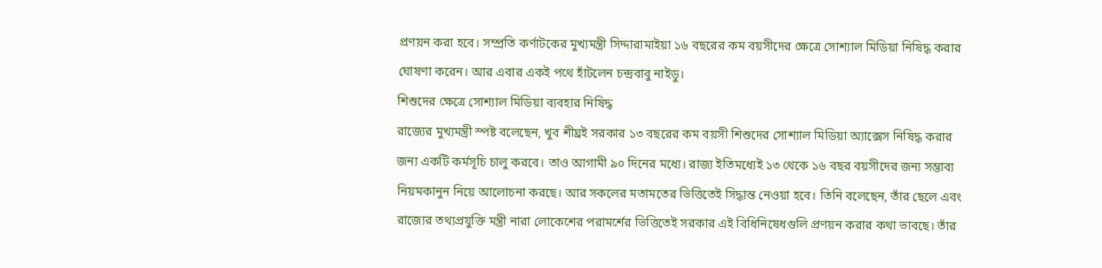প্রণয়ন করা হবে। সম্প্রতি কর্ণাটকের মুখ্যমন্ত্রী সিদ্দারামাইয়া ১৬ বছরের কম বয়সীদের ক্ষেত্রে সোশ্যাল মিডিয়া নিষিদ্ধ করার ঘোষণা করেন। আর এবার একই পথে হাঁটলেন চন্দ্রবাবু নাইডু।
শিশুদের ক্ষেত্রে সোশ্যাল মিডিয়া ব্যবহার নিষিদ্ধ
রাজ্যের মুখ্যমন্ত্রী স্পষ্ট বলেছেন, খুব শীঘ্রই সরকার ১৩ বছরের কম বয়সী শিশুদের সোশ্যাল মিডিয়া অ্যাক্সেস নিষিদ্ধ করার জন্য একটি কর্মসূচি চালু করবে। তাও আগামী ৯০ দিনের মধ্যে। রাজ্য ইতিমধ্যেই ১৩ থেকে ১৬ বছর বয়সীদের জন্য সম্ভাব্য নিয়মকানুন নিয়ে আলোচনা করছে। আর সকলের মতামতের ভিত্তিতেই সিদ্ধান্ত নেওয়া হবে। তিনি বলেছেন, তাঁর ছেলে এবং রাজ্যের তথ্যপ্রযুক্তি মন্ত্রী নারা লোকেশের পরামর্শের ভিত্তিতেই সরকার এই বিধিনিষেধগুলি প্রণয়ন করার কথা ভাবছে। তাঁর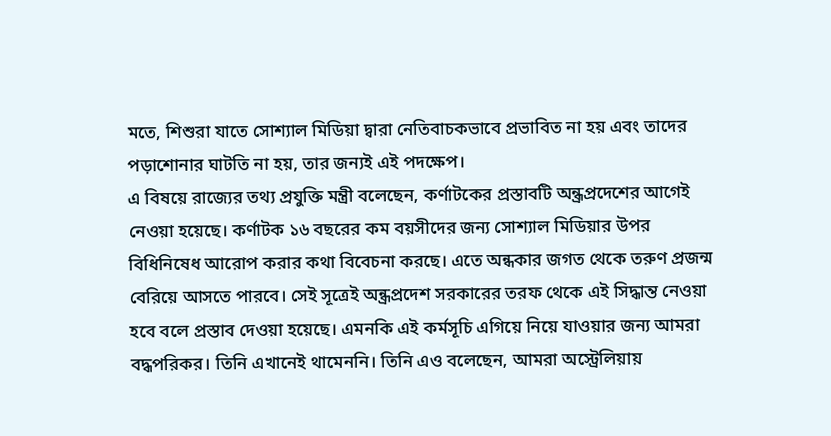মতে, শিশুরা যাতে সোশ্যাল মিডিয়া দ্বারা নেতিবাচকভাবে প্রভাবিত না হয় এবং তাদের পড়াশোনার ঘাটতি না হয়, তার জন্যই এই পদক্ষেপ।
এ বিষয়ে রাজ্যের তথ্য প্রযুক্তি মন্ত্রী বলেছেন, কর্ণাটকের প্রস্তাবটি অন্ধ্রপ্রদেশের আগেই নেওয়া হয়েছে। কর্ণাটক ১৬ বছরের কম বয়সীদের জন্য সোশ্যাল মিডিয়ার উপর বিধিনিষেধ আরোপ করার কথা বিবেচনা করছে। এতে অন্ধকার জগত থেকে তরুণ প্রজন্ম বেরিয়ে আসতে পারবে। সেই সূত্রেই অন্ধ্রপ্রদেশ সরকারের তরফ থেকে এই সিদ্ধান্ত নেওয়া হবে বলে প্রস্তাব দেওয়া হয়েছে। এমনকি এই কর্মসূচি এগিয়ে নিয়ে যাওয়ার জন্য আমরা বদ্ধপরিকর। তিনি এখানেই থামেননি। তিনি এও বলেছেন, আমরা অস্ট্রেলিয়ায়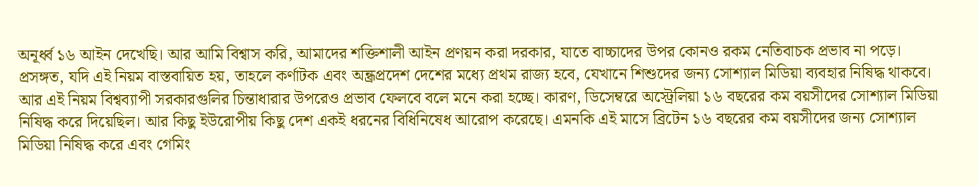অনূর্ধ্ব ১৬ আইন দেখেছি। আর আমি বিশ্বাস করি, আমাদের শক্তিশালী আইন প্রণয়ন করা দরকার, যাতে বাচ্চাদের উপর কোনও রকম নেতিবাচক প্রভাব না পড়ে।
প্রসঙ্গত, যদি এই নিয়ম বাস্তবায়িত হয়, তাহলে কর্ণাটক এবং অন্ধ্রপ্রদেশ দেশের মধ্যে প্রথম রাজ্য হবে, যেখানে শিশুদের জন্য সোশ্যাল মিডিয়া ব্যবহার নিষিদ্ধ থাকবে। আর এই নিয়ম বিশ্বব্যাপী সরকারগুলির চিন্তাধারার উপরেও প্রভাব ফেলবে বলে মনে করা হচ্ছে। কারণ, ডিসেম্বরে অস্ট্রেলিয়া ১৬ বছরের কম বয়সীদের সোশ্যাল মিডিয়া নিষিদ্ধ করে দিয়েছিল। আর কিছু ইউরোপীয় কিছু দেশ একই ধরনের বিধিনিষেধ আরোপ করেছে। এমনকি এই মাসে ব্রিটেন ১৬ বছরের কম বয়সীদের জন্য সোশ্যাল মিডিয়া নিষিদ্ধ করে এবং গেমিং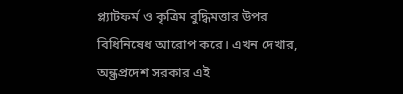প্ল্যাটফর্ম ও কৃত্রিম বুদ্ধিমত্তার উপর বিধিনিষেধ আরোপ করে। এখন দেখার, অন্ধ্রপ্রদেশ সরকার এই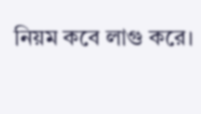নিয়ম কবে লাগু করে।